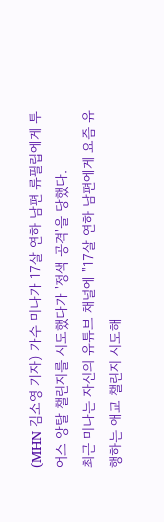(MHN 김소영 기자) 가수 미나가 17살 연하 남편 류필립에게 투어스 앙탈 챌린지를 시도했다가 '정색 공격'을 당했다.
최근 미나는 자신의 유튜브 채널에 "17살 연하 남편에게 요즘 유행하는 애교 챌린지 시도해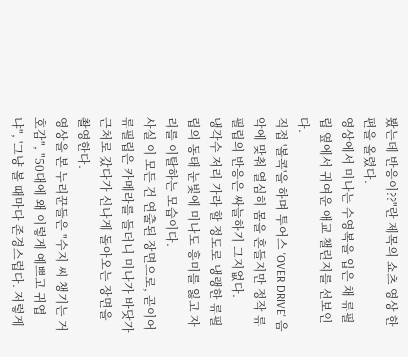봤는데 반응이??"란 제목의 쇼츠 영상 한 편을 올렸다.
영상에서 미나는 수영복을 입은 채 류필립 옆에서 귀여운 애교 챌린지를 선보인다.
직접 '볼콕'을 하며 투어스 'OVER DRIVE' 음악에 맞춰 열심히 몸을 흔들지만 정작 류필립의 반응은 싸늘하기 그지없다.
냉각수 저리 가라 할 정도로 냉랭한 류필립의 동태 눈빛에 미나도 흥미를 잃고 자리를 이탈하는 모습이다.
사실 이 모든 건 연출된 장면으로, 곧이어 류필립은 카메라를 들더니 미나가 바닷가 근처로 갔다가 신나게 돌아오는 장면을 촬영한다.
영상을 본 누리꾼들은 "수지 씨 챙기는 거 호감", "50대에 왜 이렇게 예쁘고 귀엽냐", '그냥 볼 때마다 존경스럽다. 저렇게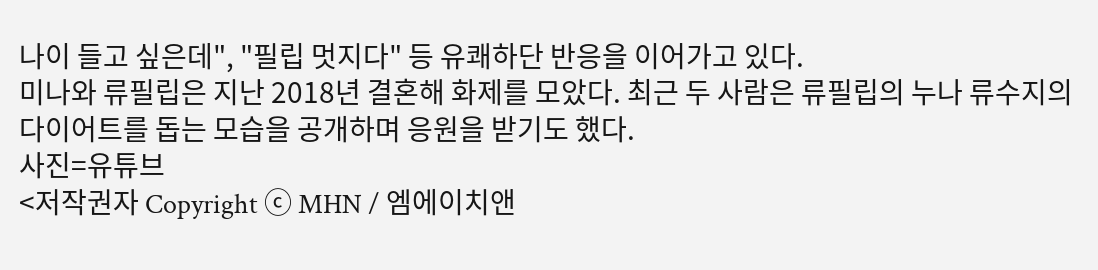나이 들고 싶은데", "필립 멋지다" 등 유쾌하단 반응을 이어가고 있다.
미나와 류필립은 지난 2018년 결혼해 화제를 모았다. 최근 두 사람은 류필립의 누나 류수지의 다이어트를 돕는 모습을 공개하며 응원을 받기도 했다.
사진=유튜브
<저작권자 Copyright ⓒ MHN / 엠에이치앤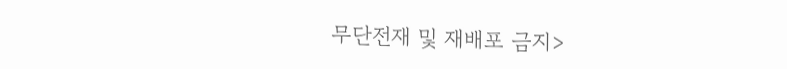무단전재 및 재배포 금지>